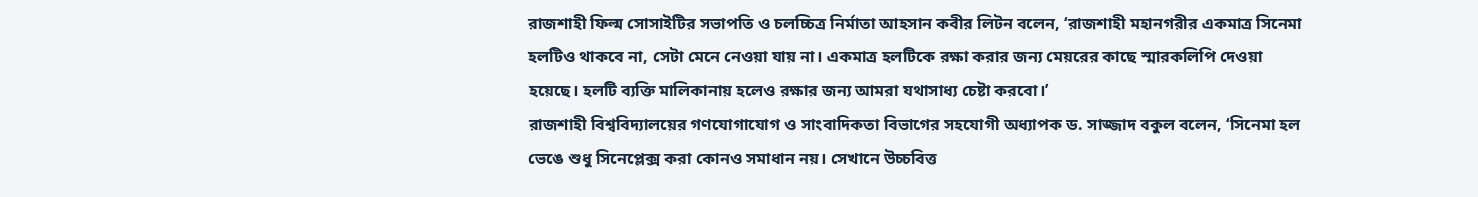রাজশাহী ফিল্ম সোসাইটির সভাপতি ও চলচ্চিত্র নির্মাতা আহসান কবীর লিটন বলেন, ‘রাজশাহী মহানগরীর একমাত্র সিনেমা হলটিও থাকবে না, সেটা মেনে নেওয়া যায় না। একমাত্র হলটিকে রক্ষা করার জন্য মেয়রের কাছে স্মারকলিপি দেওয়া হয়েছে। হলটি ব্যক্তি মালিকানায় হলেও রক্ষার জন্য আমরা যথাসাধ্য চেষ্টা করবো।’
রাজশাহী বিশ্ববিদ্যালয়ের গণযোগাযোগ ও সাংবাদিকতা বিভাগের সহযোগী অধ্যাপক ড. সাজ্জাদ বকুল বলেন, ‘সিনেমা হল ভেঙে শুধু সিনেপ্লেক্স করা কোনও সমাধান নয়। সেখানে উচ্চবিত্ত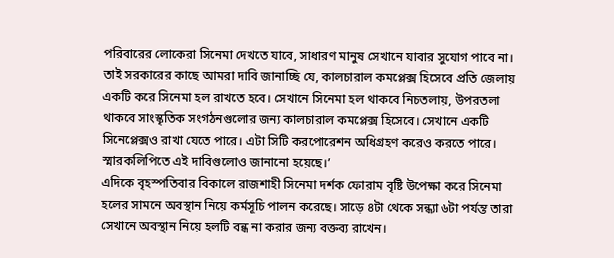পরিবারের লোকেরা সিনেমা দেখতে যাবে, সাধারণ মানুষ সেখানে যাবার সুযোগ পাবে না। তাই সরকারের কাছে আমরা দাবি জানাচ্ছি যে, কালচারাল কমপ্লেক্স হিসেবে প্রতি জেলায় একটি করে সিনেমা হল রাখতে হবে। সেখানে সিনেমা হল থাকবে নিচতলায়, উপরতলা থাকবে সাংস্কৃতিক সংগঠনগুলোর জন্য কালচারাল কমপ্লেক্স হিসেবে। সেখানে একটি সিনেপ্লেক্সও রাখা যেতে পারে। এটা সিটি করপোরেশন অধিগ্রহণ করেও করতে পারে। স্মারকলিপিতে এই দাবিগুলোও জানানো হয়েছে।’
এদিকে বৃহস্পতিবার বিকালে রাজশাহী সিনেমা দর্শক ফোরাম বৃষ্টি উপেক্ষা করে সিনেমা হলের সামনে অবস্থান নিয়ে কর্মসূচি পালন করেছে। সাড়ে ৪টা থেকে সন্ধ্যা ৬টা পর্যন্ত তারা সেখানে অবস্থান নিয়ে হলটি বন্ধ না করার জন্য বক্তব্য রাখেন।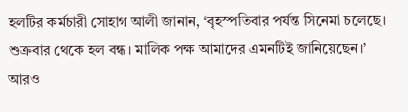হলটির কর্মচারী সোহাগ আলী জানান, ‘বৃহস্পতিবার পর্যন্ত সিনেমা চলেছে। শুক্রবার থেকে হল বন্ধ। মালিক পক্ষ আমাদের এমনটিই জানিয়েছেন।’
আরও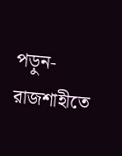পড়ুন- রাজশাহীতে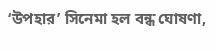‘উপহার’ সিনেমা হল বন্ধ ঘোষণা,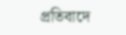প্রতিবাদে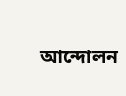আন্দোলন